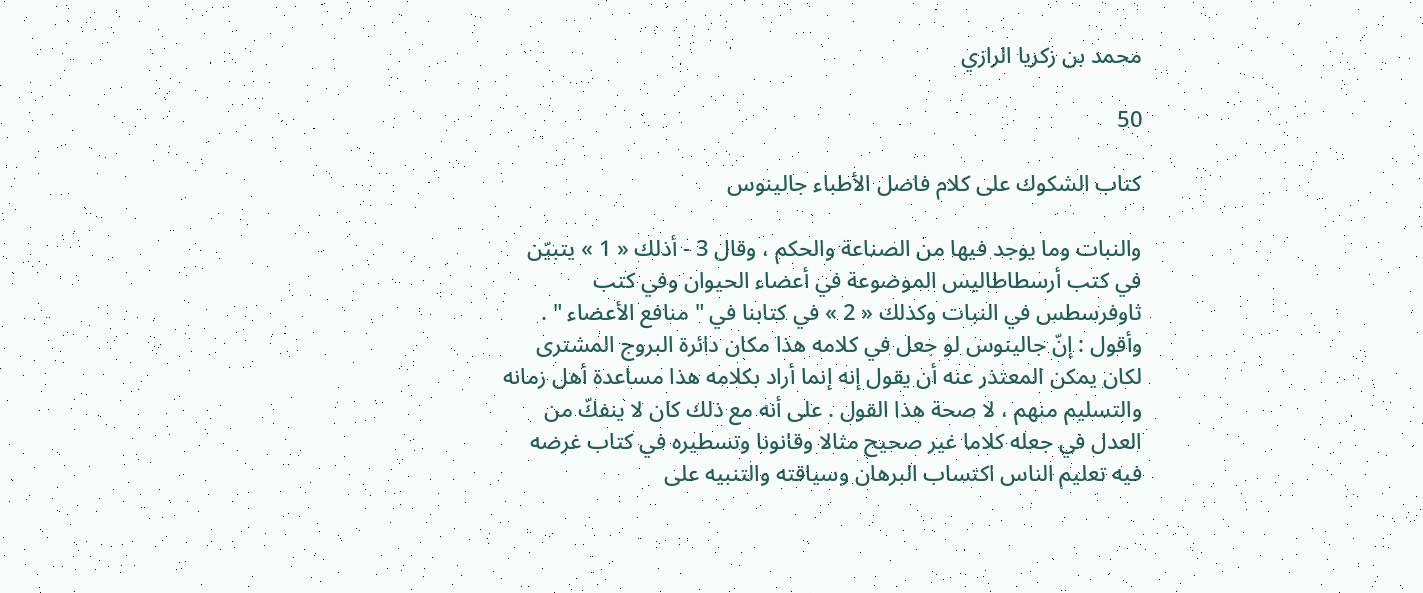محمد بن زكريا الرازي

50

كتاب الشكوك على كلام فاضل الأطباء جالينوس

والنبات وما يوجد فيها من الصناعة والحكم ، وقال 3 - أذلك « 1 » يتبيّن في كتب أرسطاطاليس الموضوعة في أعضاء الحيوان وفي كتب ثاوفرسطس في النبات وكذلك « 2 » في كتابنا في " منافع الأعضاء " . وأقول : إنّ جالينوس لو جعل في كلامه هذا مكان دائرة البروج المشترى لكان يمكن المعتذر عنه أن يقول إنه إنما أراد بكلامه هذا مساعدة أهل زمانه والتسليم منهم ، لا صحة هذا القول . على أنه مع ذلك كان لا ينفكّ من العدل في جعله كلاما غير صحيح مثالا وقانونا وتسطيره في كتاب غرضه فيه تعليم الناس اكتساب البرهان وسياقته والتنبيه على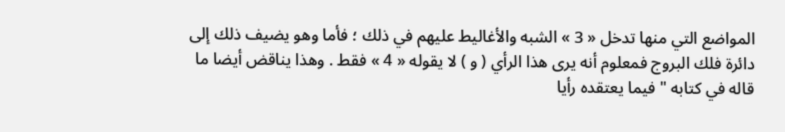المواضع التي منها تدخل « 3 » الشبه والأغاليط عليهم في ذلك ؛ فأما وهو يضيف ذلك إلى دائرة فلك البروج فمعلوم أنه يرى هذا الرأي ( و ) لا يقوله « 4 » فقط . وهذا يناقض أيضا ما قاله في كتابه " فيما يعتقده رأيا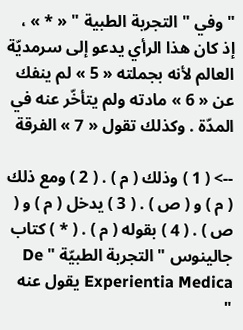" وفي " التجربة الطبية " « * » ، إذ كان هذا الرأي يدعو إلى سرمديّة العالم لأنه بجملته « 5 » لم ينفك عن « 6 » مادته ولم يتأخّر عنه في المدّة . وكذلك تقول « 7 » الفرقة

--> ( 1 ) وذلك ( م ) . ( 2 ) ومع ذلك ( م ) و ( ص ) . ( 3 ) يدخل ( م ) و ( ص ) . ( 4 ) بقوله ( م ) . ( * ) كتاب جالينوس " التجربة الطبيّة " De Experientia Medica يقول عنه "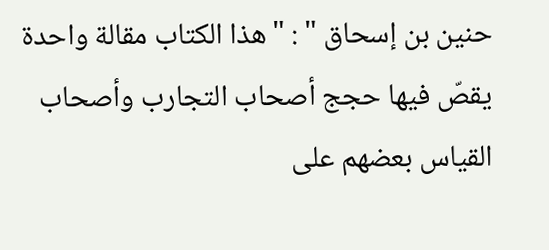حنين بن إسحاق " : " هذا الكتاب مقالة واحدة يقصّ فيها حجج أصحاب التجارب وأصحاب القياس بعضهم على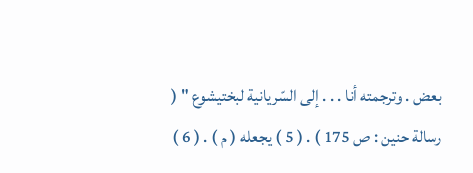بعض . وترجمته أنا . . . إلى السّريانية لبختيشوع " ( رسالة حنين : ص 175 ) . ( 5 ) يجعله ( م ) . ( 6 )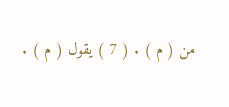من ( م ) . ( 7 ) يقول ( م ) .